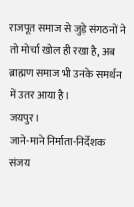राजपूत समाज से जुड़े संगठनों ने तो मोर्चा खोल ही रखा है, अब ब्राह्मण समाज भी उनके समर्थन में उतर आया है।
जयपुर।
जाने-माने निर्माता-निर्देशक संजय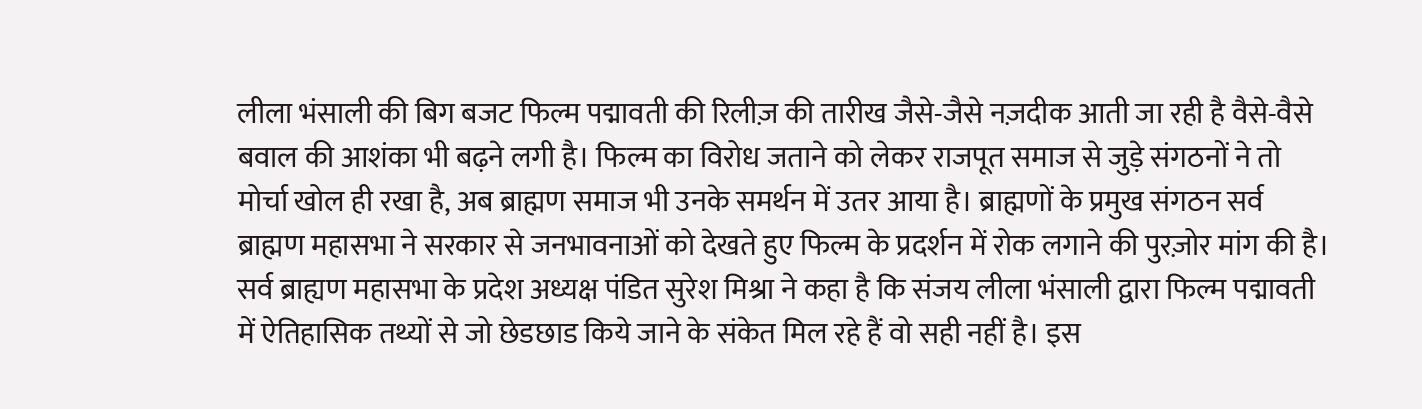लीला भंसाली की बिग बजट फिल्म पद्मावती की रिलीज़ की तारीख जैसे-जैसे नज़दीक आती जा रही है वैसे-वैसे बवाल की आशंका भी बढ़ने लगी है। फिल्म का विरोध जताने को लेकर राजपूत समाज से जुड़े संगठनों ने तो मोर्चा खोल ही रखा है, अब ब्राह्मण समाज भी उनके समर्थन में उतर आया है। ब्राह्मणों के प्रमुख संगठन सर्व ब्राह्मण महासभा ने सरकार से जनभावनाओं को देखते हुए फिल्म के प्रदर्शन में रोक लगाने की पुरज़ोर मांग की है।
सर्व ब्राह्यण महासभा के प्रदेश अध्यक्ष पंडित सुरेश मिश्रा ने कहा है कि संजय लीला भंसाली द्वारा फिल्म पद्मावती में ऐतिहासिक तथ्यों से जो छेडछाड किये जाने के संकेत मिल रहे हैं वो सही नहीं है। इस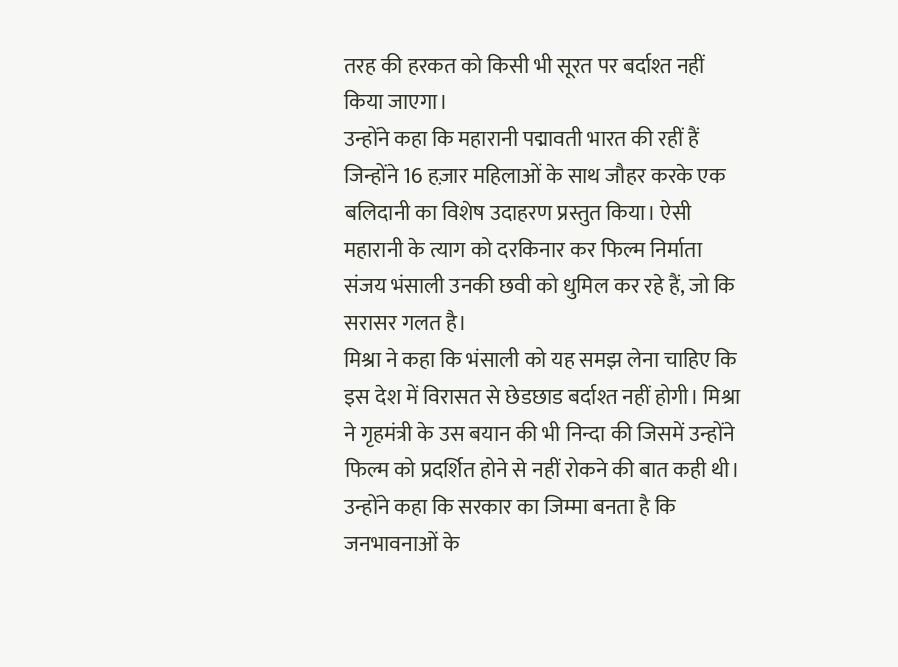तरह की हरकत को किसी भी सूरत पर बर्दाश्त नहीं किया जाएगा।
उन्होंने कहा कि महारानी पद्मावती भारत की रहीं हैं जिन्होंने 16 हज़ार महिलाओं के साथ जौहर करके एक बलिदानी का विशेष उदाहरण प्रस्तुत किया। ऐसी महारानी के त्याग को दरकिनार कर फिल्म निर्माता संजय भंसाली उनकी छवी को धुमिल कर रहे हैं, जो कि सरासर गलत है।
मिश्रा ने कहा कि भंसाली को यह समझ लेना चाहिए कि इस देश में विरासत से छेडछाड बर्दाश्त नहीं होगी। मिश्रा ने गृहमंत्री के उस बयान की भी निन्दा की जिसमें उन्होंने फिल्म को प्रदर्शित होने से नहीं रोकने की बात कही थी। उन्होंने कहा कि सरकार का जिम्मा बनता है कि जनभावनाओं के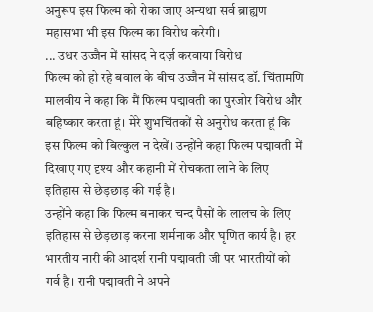अनुरूप इस फिल्म को रोका जाए अन्यथा सर्व ब्राह्यण महासभा भी इस फिल्म का विरोध करेगी।
... उधर उज्जैन में सांसद ने दर्ज़ करवाया विरोध
फिल्म को हो रहे बवाल के बीच उज्जैन में सांसद डॉ. चिंतामणि मालवीय ने कहा कि मैं फिल्म पद्मावती का पुरजोर विरोध और बहिष्कार करता हूं। मेरे शुभचिंतकों से अनुरोध करता हूं कि इस फिल्म को बिल्कुल न देखें। उन्होंने कहा फिल्म पद्मावती में दिखाए गए दृश्य और कहानी में रोचकता लाने के लिए इतिहास से छेड़छाड़ की गई है।
उन्होंने कहा कि फिल्म बनाकर चन्द पैसों के लालच के लिए इतिहास से छेड़छाड़ करना शर्मनाक और घृणित कार्य है। हर भारतीय नारी की आदर्श रानी पद्मावती जी पर भारतीयों को गर्व है। रानी पद्मावती ने अपने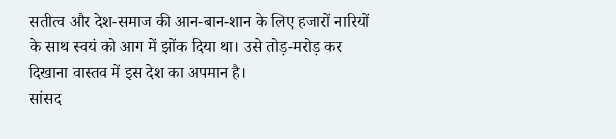सतीत्व और देश-समाज की आन-बान-शान के लिए हजारों नारियों के साथ स्वयं को आग में झोंक दिया था। उसे तोड़-मरोड़ कर दिखाना वास्तव में इस देश का अपमान है।
सांसद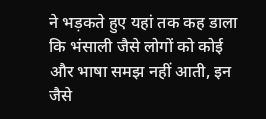ने भड़कते हुए यहां तक कह डाला कि भंसाली जैसे लोगों को कोई और भाषा समझ नहीं आती, इन जैसे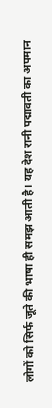लोगों को सिर्फ जूते की भाषा ही समझ आती है। यह देश रानी पद्मावती का अपमान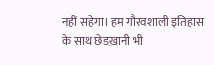नहीं सहेगा। हम गौरवशाली इतिहास के साथ छेडख़ानी भी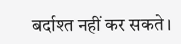बर्दाश्त नहीं कर सकते।